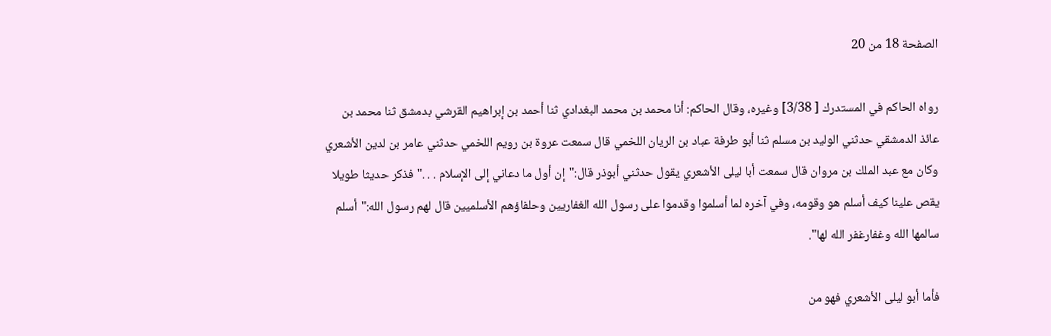الصفحة 18 من 20

رواه الحاكم في المستدرك [ 3/38] وغيره، وقال الحاكم: أنا محمد بن محمد البغدادي ثنا أحمد بن إبراهيم القرشي بدمشق ثنا محمد بن عائذ الدمشقي حدثني الوليد بن مسلم ثنا أبو طرفة عباد بن الريان اللخمي قال سمعت عروة بن رويم اللخمي حدثني عامر بن لدين الأشعري وكان مع عبد الملك بن مروان قال سمعت أبا ليلى الأشعري يقول حدثني أبوذر قال:"إن أول ما دعاني إلى الإسلام . . ."فذكر حديثا طويلا يقص علينا كيف أسلم هو وقومه، وفي آخره لما أسلموا وقدموا على رسول الله الغفاريين وحلفاؤهم الأسلميين قال لهم رسول الله:"أسلم سالمها الله وغفارغفر الله لها".

فأما أبو ليلى الأشعري فهو من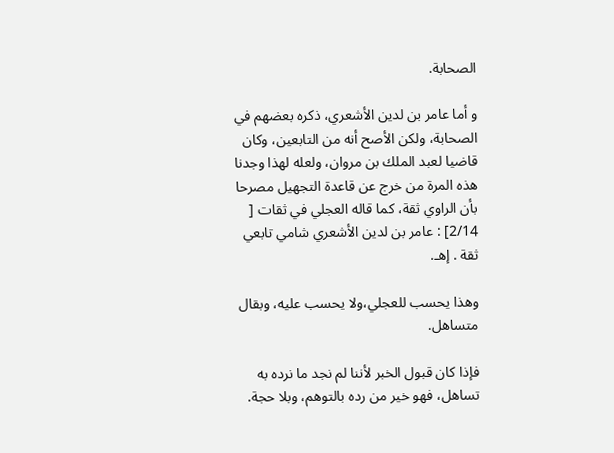الصحابة.

و أما عامر بن لدين الأشعري، ذكره بعضهم في الصحابة، ولكن الأصح أنه من التابعين، وكان قاضيا لعبد الملك بن مروان، ولعله لهذا وجدنا هذه المرة من خرج عن قاعدة التجهيل مصرحا بأن الراوي ثقة، كما قاله العجلي في ثقات [ 2/14] : عامر بن لدين الأشعري شامي تابعي ثقة . إهـ.

وهذا يحسب للعجلي،ولا يحسب عليه، وبقال متساهل.

فإذا كان قبول الخبر لأننا لم نجد ما نرده به تساهل، فهو خير من رده بالتوهم، وبلا حجة.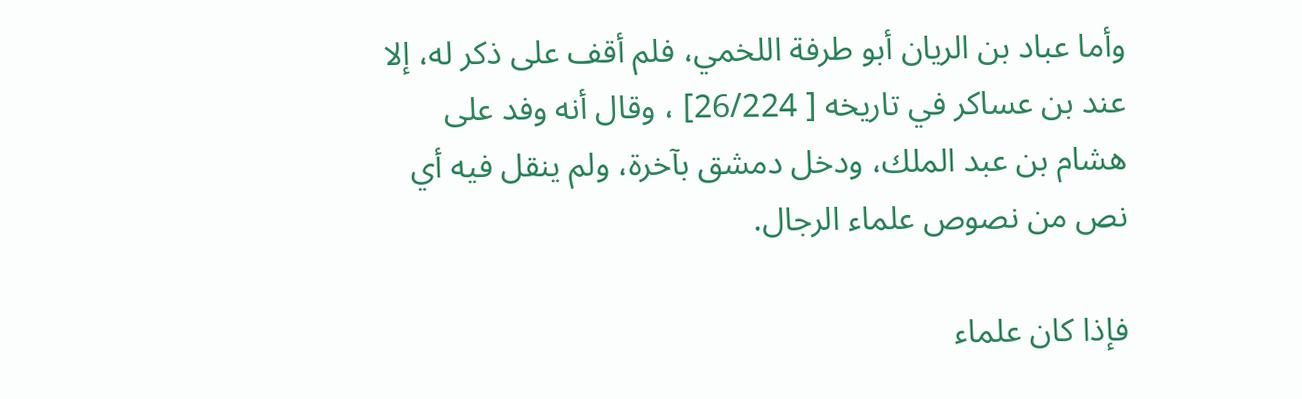وأما عباد بن الريان أبو طرفة اللخمي، فلم أقف على ذكر له، إلا عند بن عساكر في تاريخه [ 26/224] ، وقال أنه وفد على هشام بن عبد الملك، ودخل دمشق بآخرة، ولم ينقل فيه أي نص من نصوص علماء الرجال.

فإذا كان علماء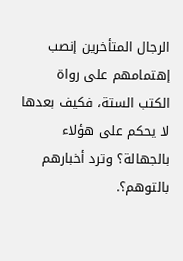الرجال المتأخرين إنصب إهتمامهم على رواة الكتب الستة، فكيف بعدها لا يحكم على هؤلاء بالجهالة؟ وترد أخبارهم بالتوهم؟.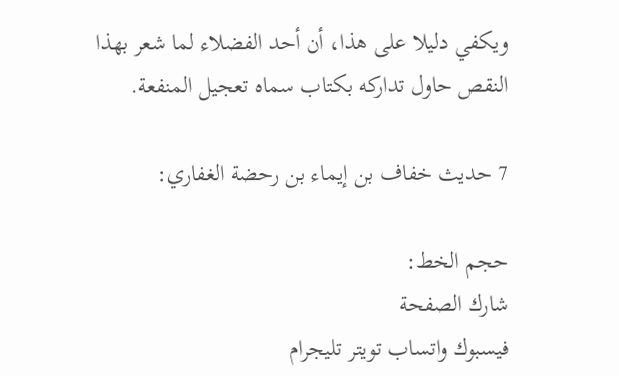ويكفي دليلا على هذا، أن أحد الفضلاء لما شعر بهذا النقص حاول تداركه بكتاب سماه تعجيل المنفعة.

7 حديث خفاف بن إيماء بن رحضة الغفاري:

حجم الخط:
شارك الصفحة
فيسبوك واتساب تويتر تليجرام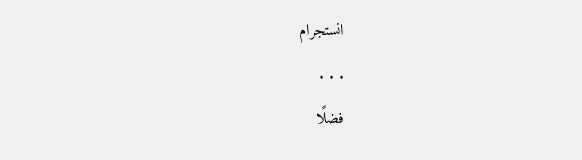انستجرام
. . .
فضلًا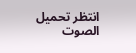انتظر تحميل الصوت